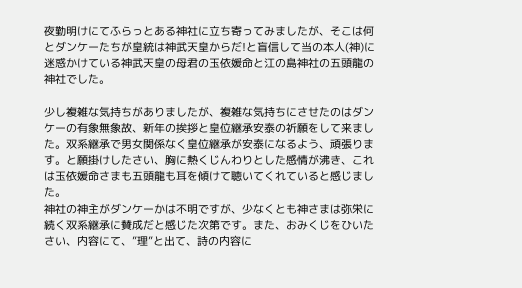夜勤明けにてふらっとある神社に立ち寄ってみましたが、そこは何とダンケーたちが皇統は神武天皇からだ!と盲信して当の本人(神)に迷惑かけている神武天皇の母君の玉依媛命と江の島神社の五頭龍の神社でした。

少し複雑な気持ちがありましたが、複雑な気持ちにさせたのはダンケーの有象無象故、新年の挨拶と皇位継承安泰の祈願をして来ました。双系継承で男女関係なく皇位継承が安泰になるよう、頑張ります。と願掛けしたさい、胸に熱くじんわりとした感情が沸き、これは玉依媛命さまも五頭龍も耳を傾けて聴いてくれていると感じました。
神社の神主がダンケーかは不明ですが、少なくとも神さまは弥栄に続く双系継承に賛成だと感じた次第です。また、おみくじをひいたさい、内容にて、”理”と出て、詩の内容に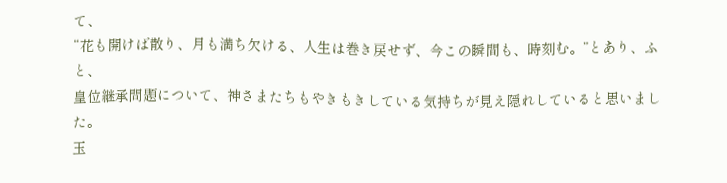て、
“花も開けば散り、月も満ち欠ける、人生は巻き戻せず、今この瞬間も、時刻む。”とあり、ふと、
皇位継承問題について、神さまたちもやきもきしている気持ちが見え隠れしていると思いました。
玉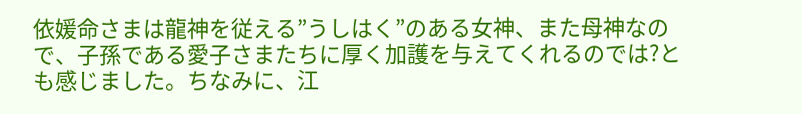依媛命さまは龍神を従える”うしはく”のある女神、また母神なので、子孫である愛子さまたちに厚く加護を与えてくれるのでは?とも感じました。ちなみに、江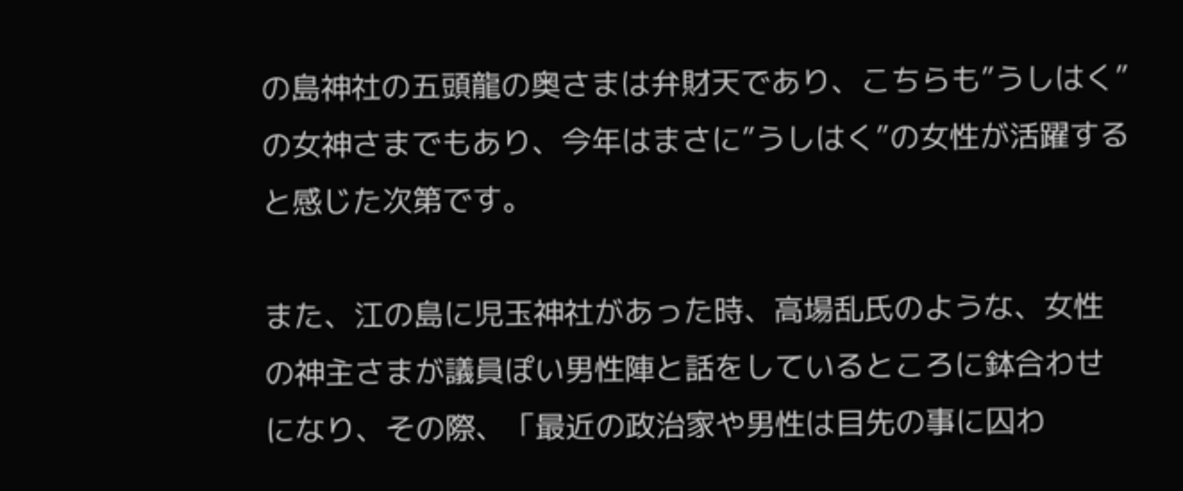の島神社の五頭龍の奥さまは弁財天であり、こちらも”うしはく”の女神さまでもあり、今年はまさに”うしはく”の女性が活躍すると感じた次第です。

また、江の島に児玉神社があった時、高場乱氏のような、女性の神主さまが議員ぽい男性陣と話をしているところに鉢合わせになり、その際、「最近の政治家や男性は目先の事に囚わ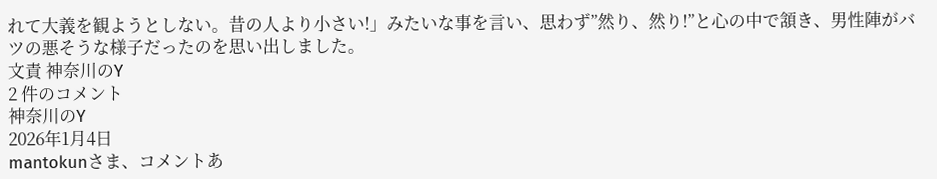れて大義を観ようとしない。昔の人より小さい!」みたいな事を言い、思わず”然り、然り!”と心の中で頷き、男性陣がバツの悪そうな様子だったのを思い出しました。
文責 神奈川のY
2 件のコメント
神奈川のY
2026年1月4日
mantokunさま、コメントあ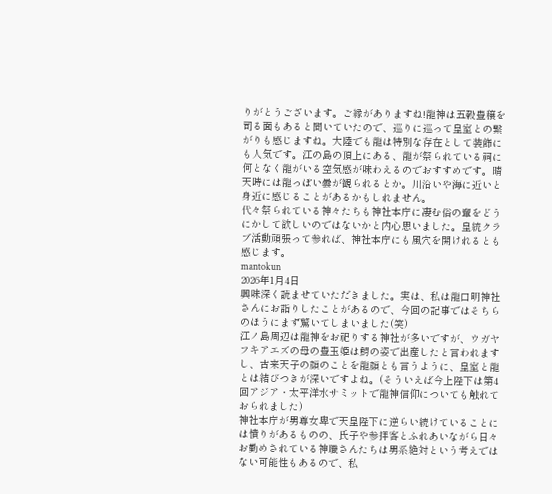りがとうございます。ご縁がありますね!龍神は五穀豊穣を司る面もあると聞いていたので、巡りに巡って皇室との繋がりも感じますね。大陸でも龍は特別な存在として装飾にも人気です。江の島の頂上にある、龍が祭られている祠に何となく龍がいる空気感が味わえるのでおすすめです。晴天時には龍っぽい曇が観られるとか。川沿いや海に近いと身近に感じることがあるかもしれません。
代々祭られている神々たちも神社本庁に凄む俗の輩をどうにかして欲しいのではないかと内心思いました。皇統クラブ活動頑張って参れば、神社本庁にも風穴を開けれるとも感じます。
mantokun
2026年1月4日
興味深く読ませていただきました。実は、私は龍口明神社さんにお詣りしたことがあるので、今回の記事ではそちらのほうにまず驚いてしまいました(笑)
江ノ島周辺は龍神をお祀りする神社が多いですが、ウガヤフキアエズの母の豊玉姫は鰐の姿で出産したと言われますし、古来天子の顔のことを龍顔とも言うように、皇室と龍とは結びつきが深いですよね。(そういえば今上陛下は第4回アジア・太平洋水サミットで龍神信仰についても触れておられました)
神社本庁が男尊女卑で天皇陛下に逆らい続けていることには憤りがあるものの、氏子や参拝客とふれあいながら日々お勤めされている神職さんたちは男系絶対という考えではない可能性もあるので、私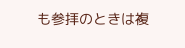も参拝のときは複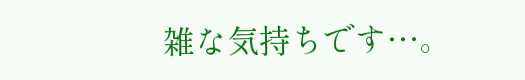雑な気持ちです…。